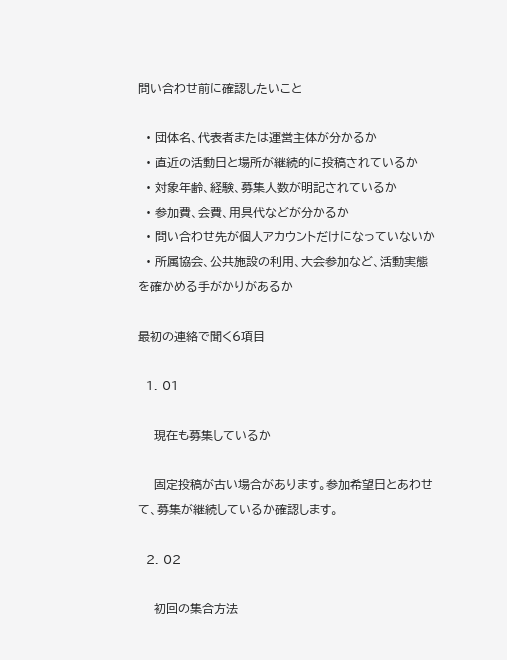問い合わせ前に確認したいこと

  • 団体名、代表者または運営主体が分かるか
  • 直近の活動日と場所が継続的に投稿されているか
  • 対象年齢、経験、募集人数が明記されているか
  • 参加費、会費、用具代などが分かるか
  • 問い合わせ先が個人アカウントだけになっていないか
  • 所属協会、公共施設の利用、大会参加など、活動実態を確かめる手がかりがあるか

最初の連絡で聞く6項目

  1. 01

    現在も募集しているか

    固定投稿が古い場合があります。参加希望日とあわせて、募集が継続しているか確認します。

  2. 02

    初回の集合方法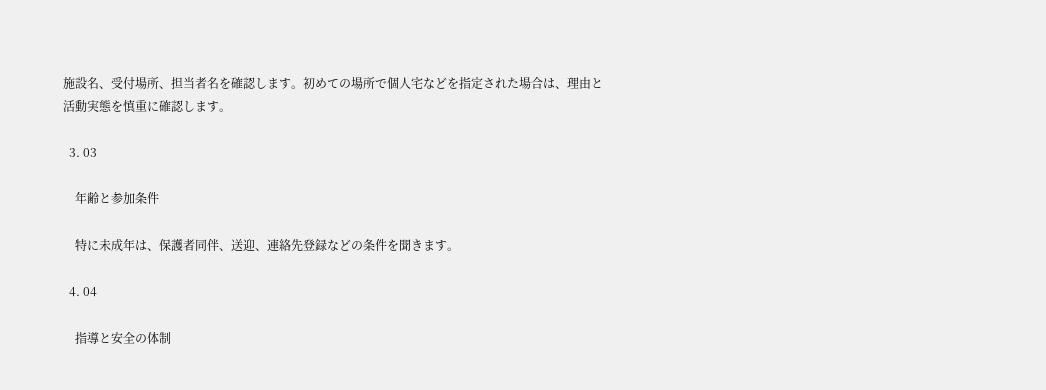施設名、受付場所、担当者名を確認します。初めての場所で個人宅などを指定された場合は、理由と活動実態を慎重に確認します。

  3. 03

    年齢と参加条件

    特に未成年は、保護者同伴、送迎、連絡先登録などの条件を聞きます。

  4. 04

    指導と安全の体制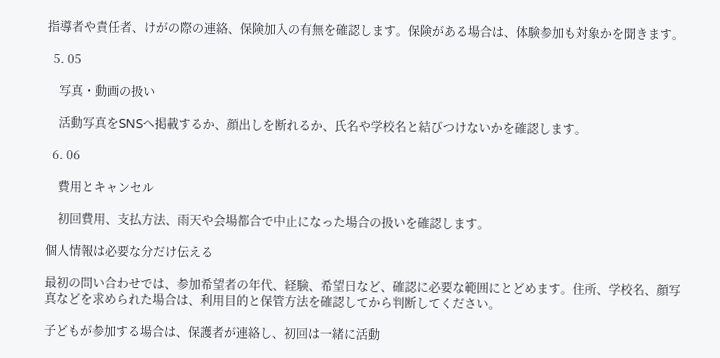指導者や責任者、けがの際の連絡、保険加入の有無を確認します。保険がある場合は、体験参加も対象かを聞きます。

  5. 05

    写真・動画の扱い

    活動写真をSNSへ掲載するか、顔出しを断れるか、氏名や学校名と結びつけないかを確認します。

  6. 06

    費用とキャンセル

    初回費用、支払方法、雨天や会場都合で中止になった場合の扱いを確認します。

個人情報は必要な分だけ伝える

最初の問い合わせでは、参加希望者の年代、経験、希望日など、確認に必要な範囲にとどめます。住所、学校名、顔写真などを求められた場合は、利用目的と保管方法を確認してから判断してください。

子どもが参加する場合は、保護者が連絡し、初回は一緒に活動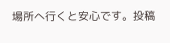場所へ行くと安心です。投稿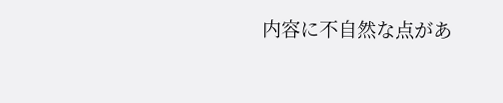内容に不自然な点があ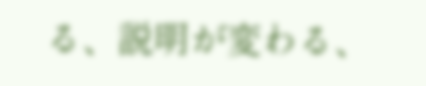る、説明が変わる、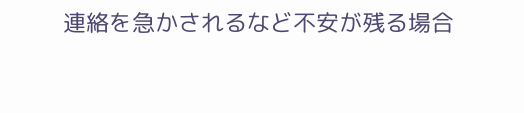連絡を急かされるなど不安が残る場合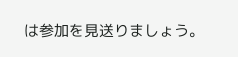は参加を見送りましょう。